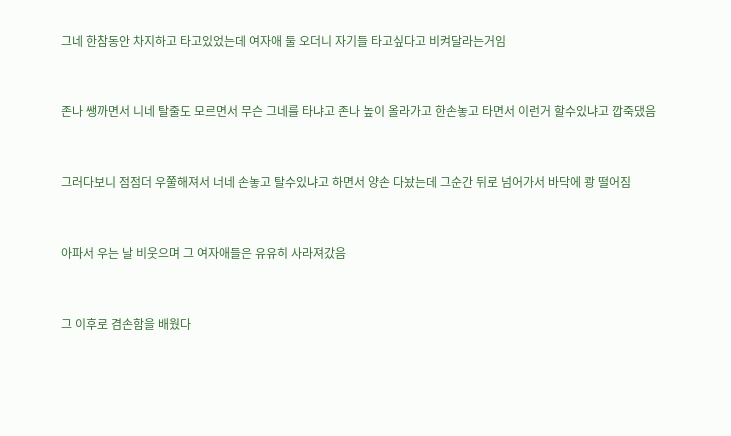그네 한참동안 차지하고 타고있었는데 여자애 둘 오더니 자기들 타고싶다고 비켜달라는거임


존나 쌩까면서 니네 탈줄도 모르면서 무슨 그네를 타냐고 존나 높이 올라가고 한손놓고 타면서 이런거 할수있냐고 깝죽댔음


그러다보니 점점더 우쭐해져서 너네 손놓고 탈수있냐고 하면서 양손 다놨는데 그순간 뒤로 넘어가서 바닥에 쾅 떨어짐


아파서 우는 날 비웃으며 그 여자애들은 유유히 사라져갔음


그 이후로 겸손함을 배웠다